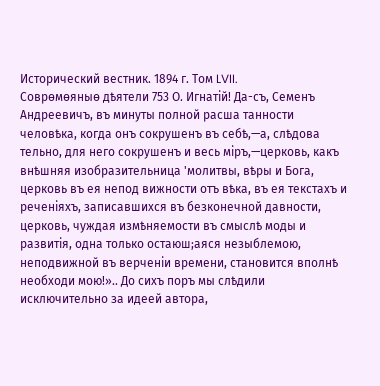Исторический вестник. 1894 г. Том LVII.
Соврѳмѳяныѳ дѣятели 753 О. Игнатій! Да-съ, Семенъ Андреевичъ, въ минуты полной расша танности человѣка, когда онъ сокрушенъ въ себѣ,—а, слѣдова тельно, для него сокрушенъ и весь міръ,—церковь, какъ внѣшняя изобразительница 'молитвы, вѣры и Бога, церковь въ ея непод вижности отъ вѣка, въ ея текстахъ и реченіяхъ, записавшихся въ безконечной давности, церковь, чуждая измѣняемости въ смыслѣ моды и развитія, одна только остаюш;аяся незыблемою, неподвижной въ верченіи времени, становится вполнѣ необходи мою!».. До сихъ поръ мы слѣдили исключительно за идеей автора,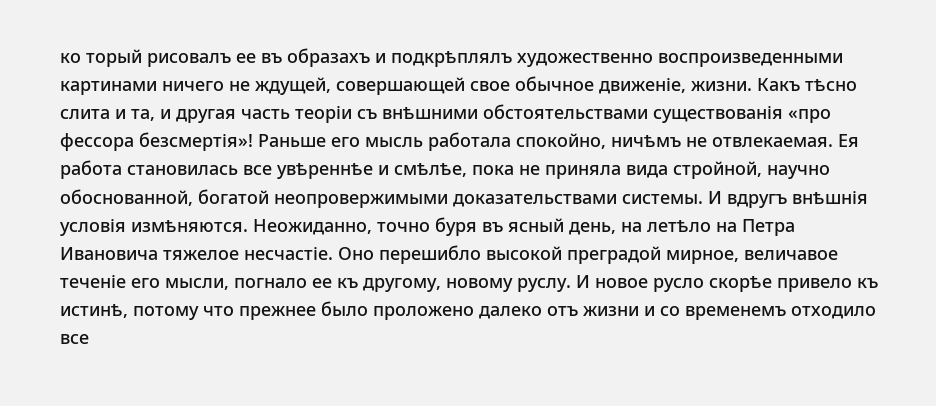ко торый рисовалъ ее въ образахъ и подкрѣплялъ художественно воспроизведенными картинами ничего не ждущей, совершающей свое обычное движеніе, жизни. Какъ тѣсно слита и та, и другая часть теоріи съ внѣшними обстоятельствами существованія «про фессора безсмертія»! Раньше его мысль работала спокойно, ничѣмъ не отвлекаемая. Ея работа становилась все увѣреннѣе и смѣлѣе, пока не приняла вида стройной, научно обоснованной, богатой неопровержимыми доказательствами системы. И вдругъ внѣшнія условія измѣняются. Неожиданно, точно буря въ ясный день, на летѣло на Петра Ивановича тяжелое несчастіе. Оно перешибло высокой преградой мирное, величавое теченіе его мысли, погнало ее къ другому, новому руслу. И новое русло скорѣе привело къ истинѣ, потому что прежнее было проложено далеко отъ жизни и со временемъ отходило все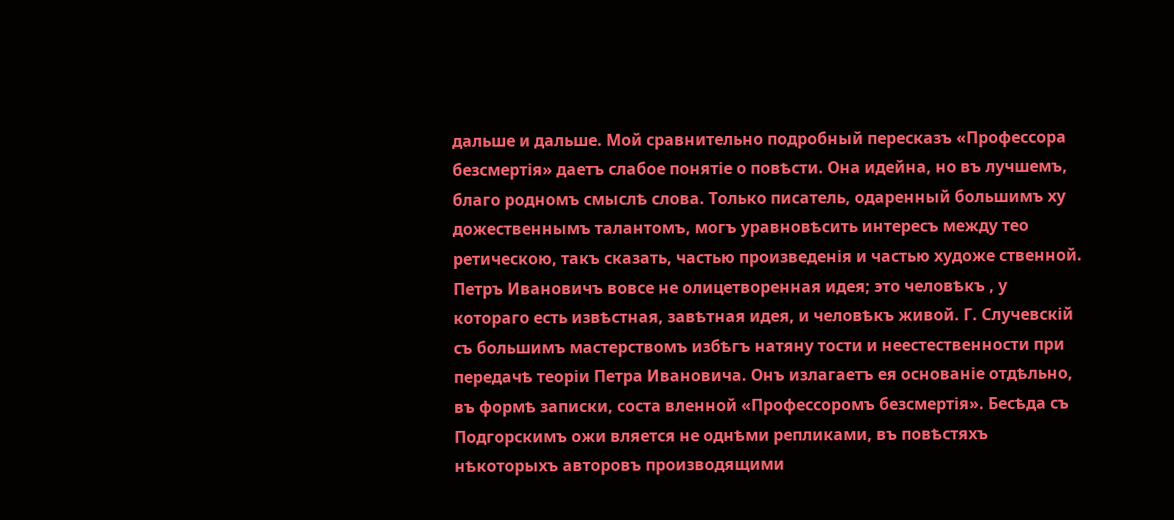дальше и дальше. Мой сравнительно подробный пересказъ «Профессора безсмертія» даетъ слабое понятіе о повѣсти. Она идейна, но въ лучшемъ, благо родномъ смыслѣ слова. Только писатель, одаренный большимъ ху дожественнымъ талантомъ, могъ уравновѣсить интересъ между тео ретическою, такъ сказать, частью произведенія и частью художе ственной. Петръ Ивановичъ вовсе не олицетворенная идея; это человѣкъ , у котораго есть извѣстная, завѣтная идея, и человѣкъ живой. Г. Случевскій съ большимъ мастерствомъ избѣгъ натяну тости и неестественности при передачѣ теоріи Петра Ивановича. Онъ излагаетъ ея основаніе отдѣльно, въ формѣ записки, соста вленной «Профессоромъ безсмертія». Бесѣда съ Подгорскимъ ожи вляется не однѣми репликами, въ повѣстяхъ нѣкоторыхъ авторовъ производящими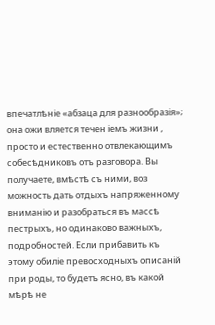впечатлѣніе «абзаца для разнообразія»; она ожи вляется течен іемъ жизни , просто и естественно отвлекающимъ собесѣдниковъ отъ разговора. Вы получаете, вмѣстѣ съ ними, воз можность дать отдыхъ напряженному вниманію и разобраться въ массѣ пестрыхъ, но одинаково важныхъ, подробностей. Если прибавить къ этому обиліе превосходныхъ описаній при роды, то будетъ ясно, въ какой мѣрѣ не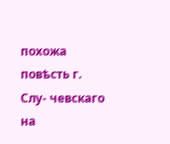похожа повѣсть г. Слу- чевскаго на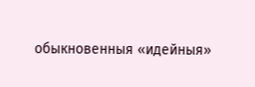обыкновенныя «идейныя»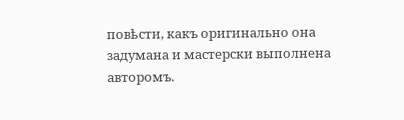повѣсти, какъ оригинально она задумана и мастерски выполнена авторомъ.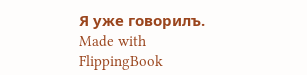Я уже говорилъ.
Made with FlippingBook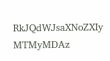RkJQdWJsaXNoZXIy MTMyMDAz